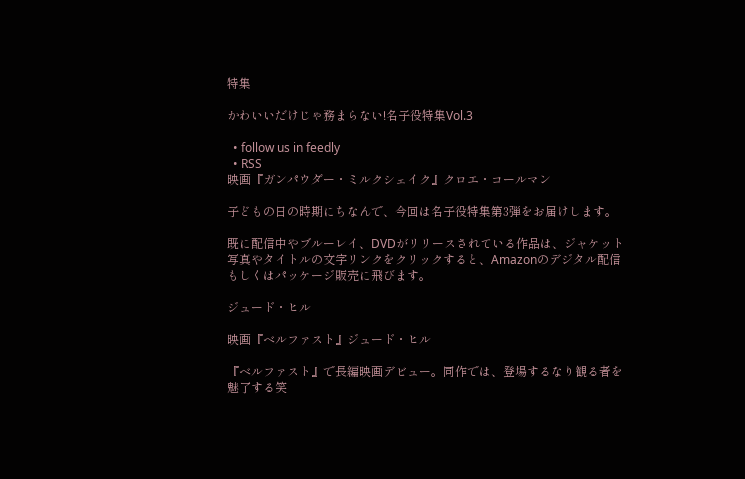特集

かわいいだけじゃ務まらない!名子役特集Vol.3

  • follow us in feedly
  • RSS
映画『ガンパウダー・ミルクシェイク』クロエ・コールマン

子どもの日の時期にちなんで、今回は名子役特集第3弾をお届けします。

既に配信中やブルーレイ、DVDがリリースされている作品は、ジャケット写真やタイトルの文字リンクをクリックすると、Amazonのデジタル配信もしくはパッケージ販売に飛びます。

ジュード・ヒル

映画『ベルファスト』ジュード・ヒル

『ベルファスト』で長編映画デビュー。同作では、登場するなり観る者を魅了する笑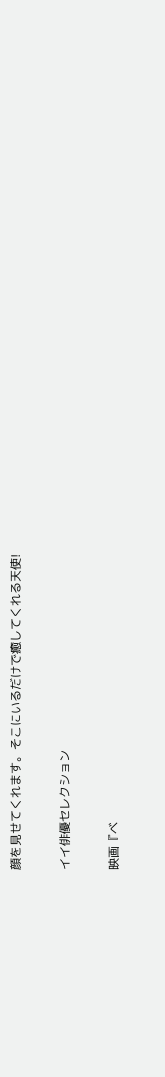顔を見せてくれます。そこにいるだけで癒してくれる天使!

イイ俳優セレクション

映画『ベ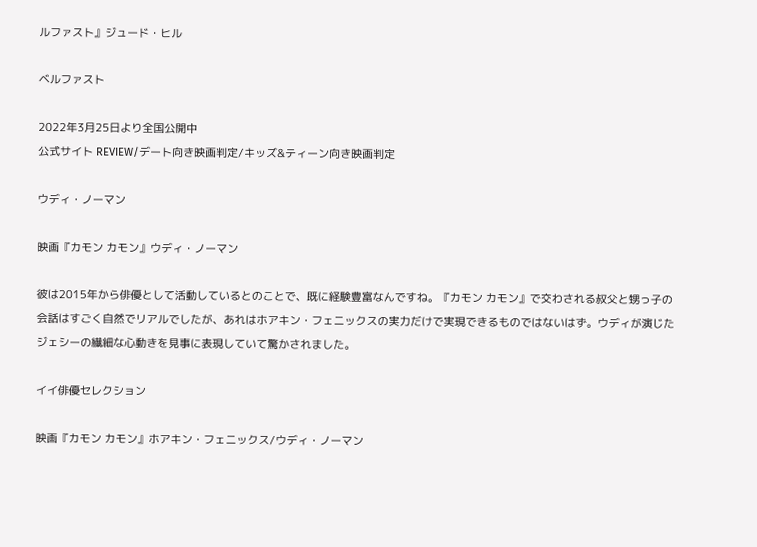ルファスト』ジュード・ヒル

ベルファスト

2022年3月25日より全国公開中
公式サイト REVIEW/デート向き映画判定/キッズ&ティーン向き映画判定

ウディ・ノーマン

映画『カモン カモン』ウディ・ノーマン

彼は2015年から俳優として活動しているとのことで、既に経験豊富なんですね。『カモン カモン』で交わされる叔父と甥っ子の会話はすごく自然でリアルでしたが、あれはホアキン・フェニックスの実力だけで実現できるものではないはず。ウディが演じたジェシーの繊細な心動きを見事に表現していて驚かされました。

イイ俳優セレクション

映画『カモン カモン』ホアキン・フェニックス/ウディ・ノーマン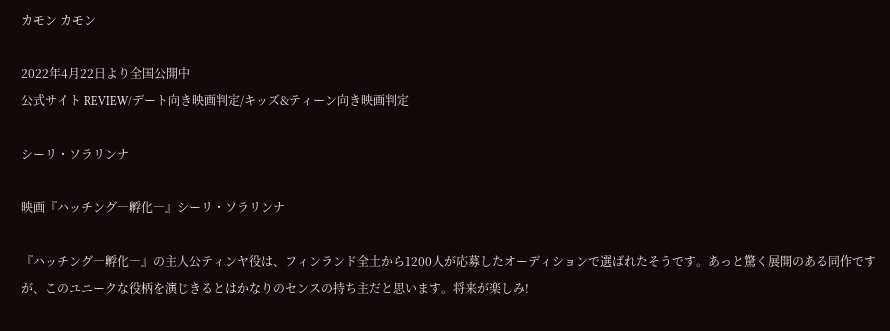カモン カモン

2022年4月22日より全国公開中
公式サイト REVIEW/デート向き映画判定/キッズ&ティーン向き映画判定

シーリ・ソラリンナ

映画『ハッチング―孵化―』シーリ・ソラリンナ

『ハッチング―孵化―』の主人公ティンヤ役は、フィンランド全土から1200人が応募したオーディションで選ばれたそうです。あっと驚く展開のある同作ですが、このユニークな役柄を演じきるとはかなりのセンスの持ち主だと思います。将来が楽しみ!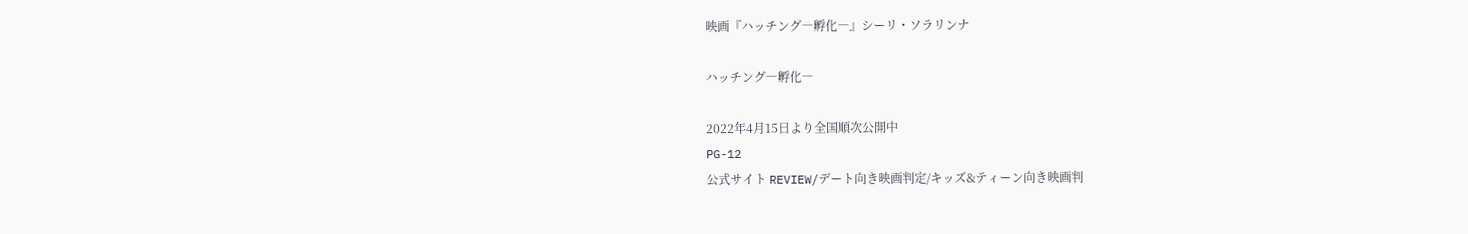映画『ハッチング―孵化―』シーリ・ソラリンナ

ハッチング―孵化―

2022年4月15日より全国順次公開中
PG-12
公式サイト REVIEW/デート向き映画判定/キッズ&ティーン向き映画判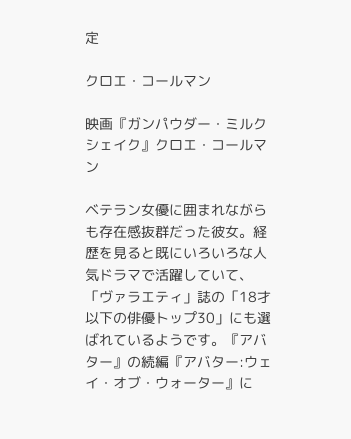定

クロエ・コールマン

映画『ガンパウダー・ミルクシェイク』クロエ・コールマン

ベテラン女優に囲まれながらも存在感抜群だった彼女。経歴を見ると既にいろいろな人気ドラマで活躍していて、「ヴァラエティ」誌の「18才以下の俳優トップ30」にも選ばれているようです。『アバター』の続編『アバター:ウェイ・オブ・ウォーター』に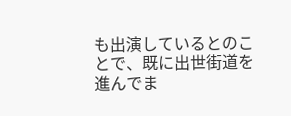も出演しているとのことで、既に出世街道を進んでま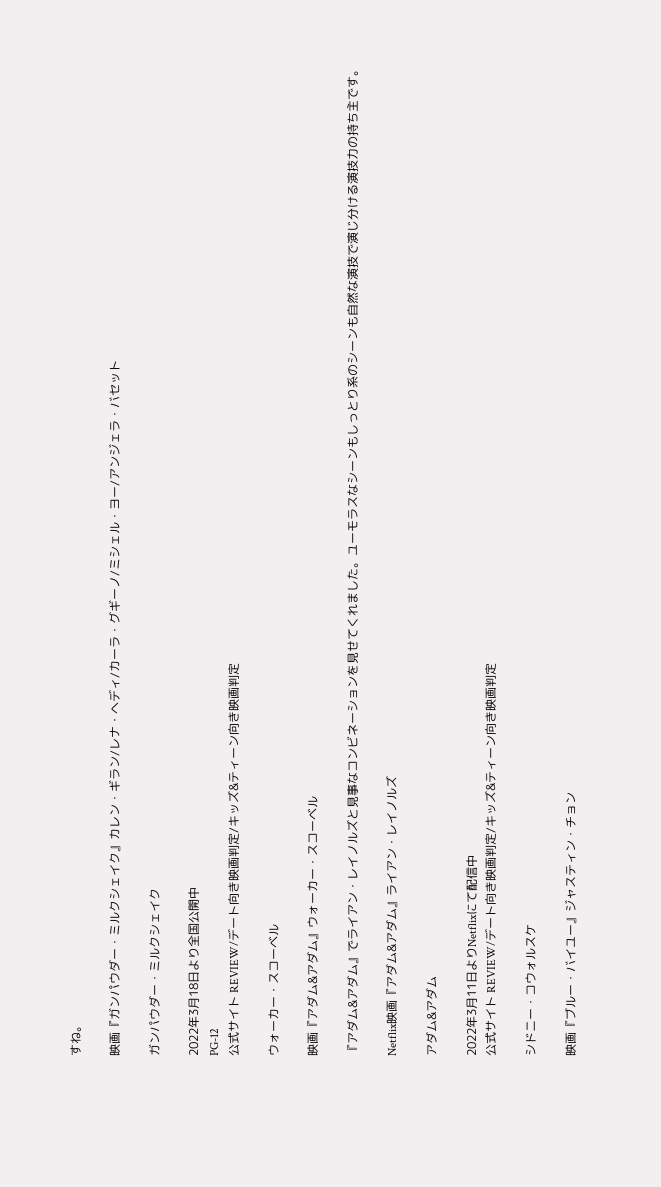すね。

映画『ガンパウダー・ミルクシェイク』カレン・ギラン/レナ・ヘディ/カーラ・グギーノ/ミシェル・ヨー/アンジェラ・バセット

ガンパウダー・ミルクシェイク

2022年3月18日より全国公開中
PG-12
公式サイト REVIEW/デート向き映画判定/キッズ&ティーン向き映画判定

ウォーカー・スコーベル

映画『アダム&アダム』ウォーカー・スコーベル

『アダム&アダム』でライアン・レイノルズと見事なコンビネーションを見せてくれました。ユーモラスなシーンもしっとり系のシーンも自然な演技で演じ分ける演技力の持ち主です。

Netflix映画『アダム&アダム』ライアン・レイノルズ

アダム&アダム

2022年3月11日よりNetflixにて配信中
公式サイト REVIEW/デート向き映画判定/キッズ&ティーン向き映画判定

シドニー・コウォルスケ

映画『ブルー・バイユー』ジャスティン・チョン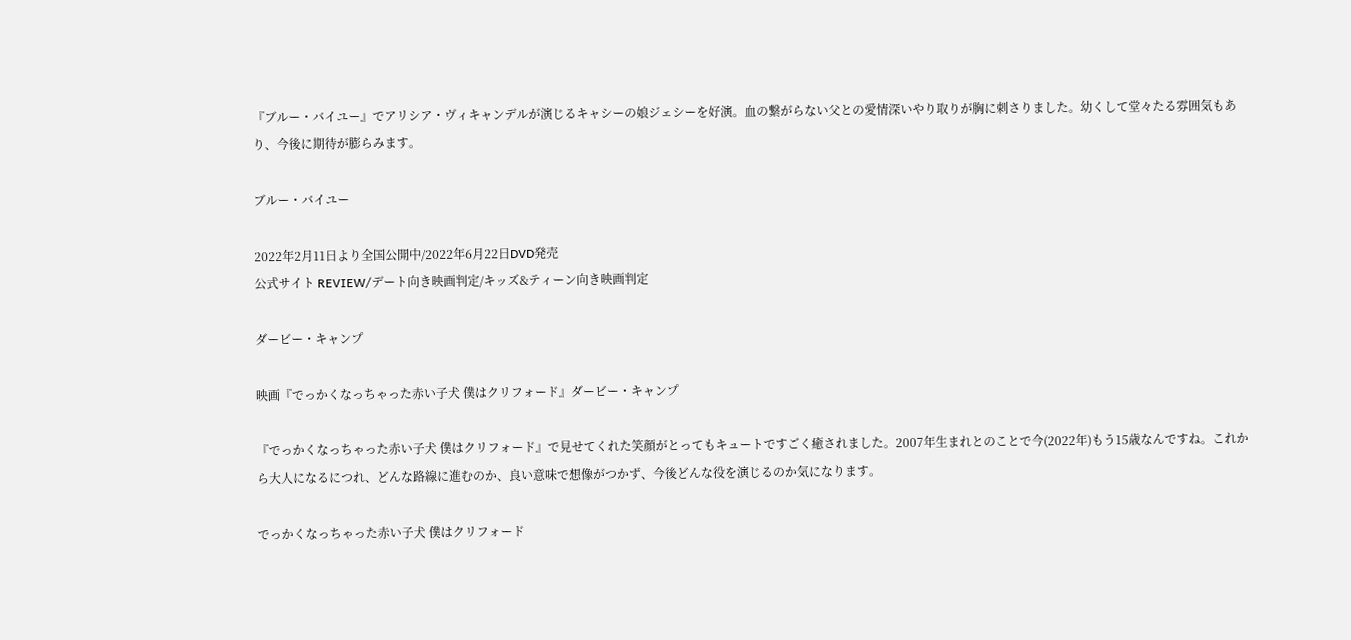『ブルー・バイユー』でアリシア・ヴィキャンデルが演じるキャシーの娘ジェシーを好演。血の繋がらない父との愛情深いやり取りが胸に刺さりました。幼くして堂々たる雰囲気もあり、今後に期待が膨らみます。

ブルー・バイユー

2022年2月11日より全国公開中/2022年6月22日DVD発売
公式サイト REVIEW/デート向き映画判定/キッズ&ティーン向き映画判定

ダービー・キャンプ

映画『でっかくなっちゃった赤い子犬 僕はクリフォード』ダービー・キャンプ

『でっかくなっちゃった赤い子犬 僕はクリフォード』で見せてくれた笑顔がとってもキュートですごく癒されました。2007年生まれとのことで今(2022年)もう15歳なんですね。これから大人になるにつれ、どんな路線に進むのか、良い意味で想像がつかず、今後どんな役を演じるのか気になります。

でっかくなっちゃった赤い子犬 僕はクリフォード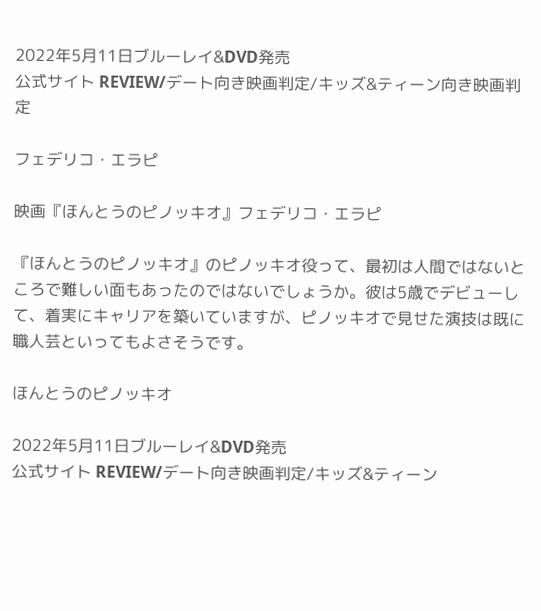2022年5月11日ブルーレイ&DVD発売
公式サイト REVIEW/デート向き映画判定/キッズ&ティーン向き映画判定

フェデリコ・エラピ

映画『ほんとうのピノッキオ』フェデリコ・エラピ

『ほんとうのピノッキオ』のピノッキオ役って、最初は人間ではないところで難しい面もあったのではないでしょうか。彼は5歳でデビューして、着実にキャリアを築いていますが、ピノッキオで見せた演技は既に職人芸といってもよさそうです。

ほんとうのピノッキオ

2022年5月11日ブルーレイ&DVD発売
公式サイト REVIEW/デート向き映画判定/キッズ&ティーン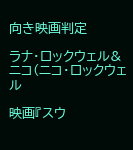向き映画判定

ラナ・ロックウェル&ニコ(ニコ・ロックウェル

映画『スウ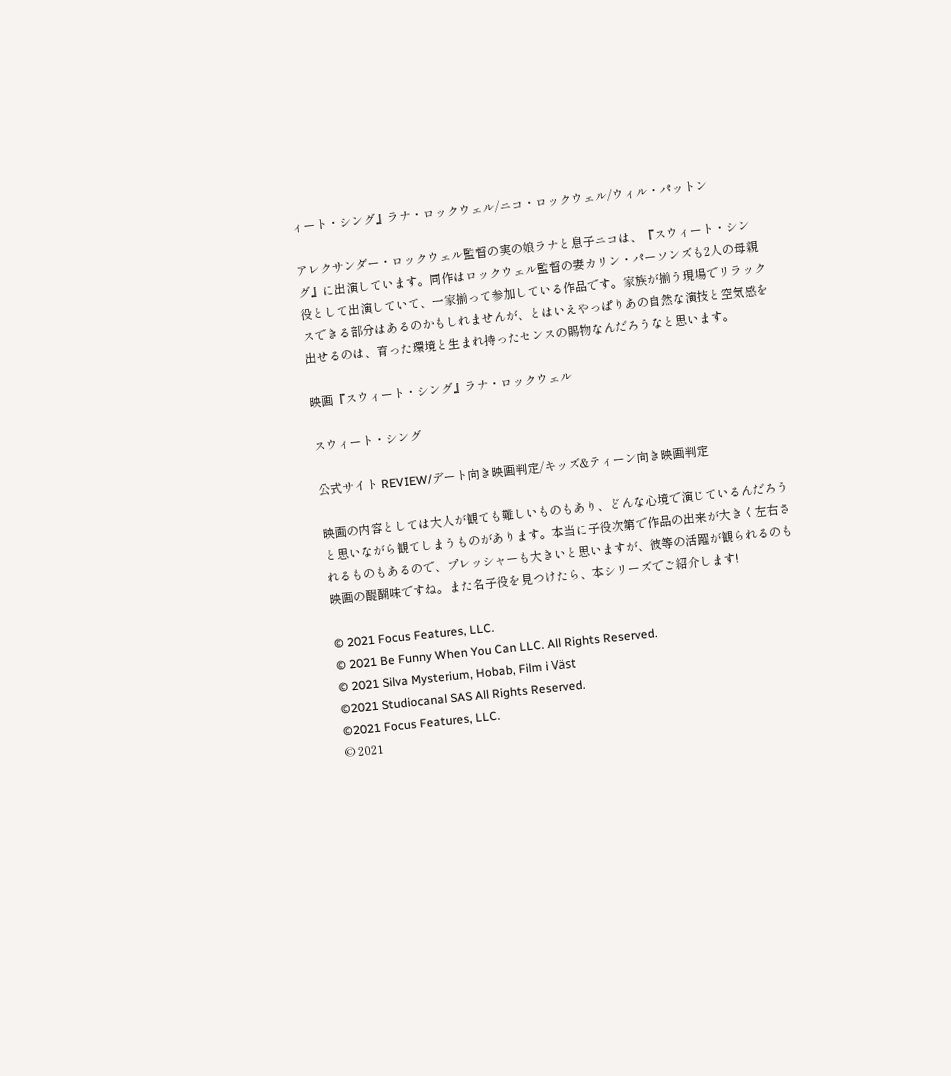ィート・シング』ラナ・ロックウェル/ニコ・ロックウェル/ウィル・パットン

アレクサンダー・ロックウェル監督の実の娘ラナと息子ニコは、『スウィート・シング』に出演しています。同作はロックウェル監督の妻カリン・パーソンズも2人の母親役として出演していて、一家揃って参加している作品です。家族が揃う現場でリラックスできる部分はあるのかもしれませんが、とはいえやっぱりあの自然な演技と空気感を出せるのは、育った環境と生まれ持ったセンスの賜物なんだろうなと思います。

映画『スウィート・シング』ラナ・ロックウェル

スウィート・シング

公式サイト REVIEW/デート向き映画判定/キッズ&ティーン向き映画判定

映画の内容としては大人が観ても難しいものもあり、どんな心境で演じているんだろうと思いながら観てしまうものがあります。本当に子役次第で作品の出来が大きく左右されるものもあるので、プレッシャーも大きいと思いますが、彼等の活躍が観られるのも映画の醍醐味ですね。また名子役を見つけたら、本シリーズでご紹介します!

© 2021 Focus Features, LLC.
© 2021 Be Funny When You Can LLC. All Rights Reserved.
© 2021 Silva Mysterium, Hobab, Film i Väst
©2021 Studiocanal SAS All Rights Reserved.
©2021 Focus Features, LLC.
© 2021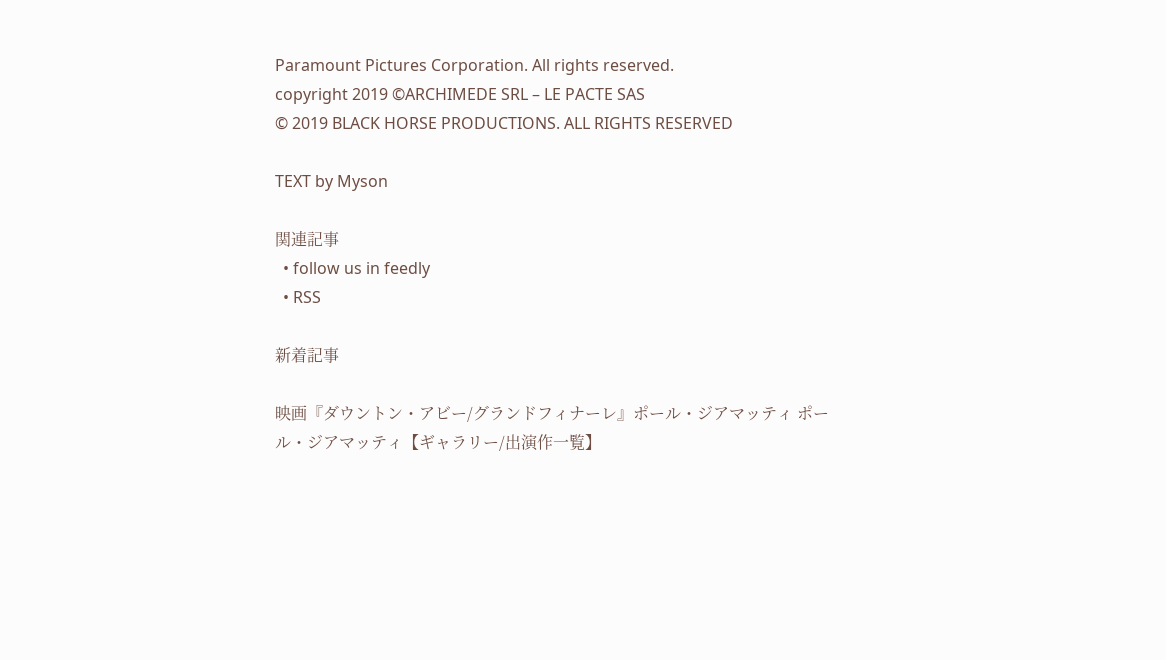Paramount Pictures Corporation. All rights reserved.
copyright 2019 ©ARCHIMEDE SRL – LE PACTE SAS
© 2019 BLACK HORSE PRODUCTIONS. ALL RIGHTS RESERVED

TEXT by Myson

関連記事
  • follow us in feedly
  • RSS

新着記事

映画『ダウントン・アビー/グランドフィナーレ』ポール・ジアマッティ ポール・ジアマッティ【ギャラリー/出演作一覧】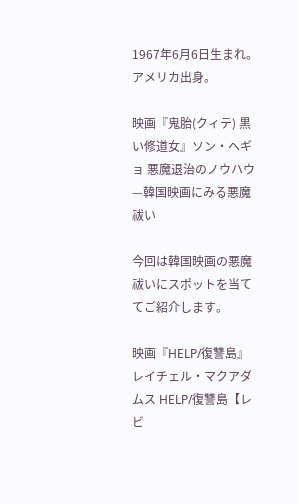1967年6月6日生まれ。アメリカ出身。

映画『鬼胎(クィテ) 黒い修道女』ソン・ヘギョ 悪魔退治のノウハウ—韓国映画にみる悪魔祓い

今回は韓国映画の悪魔祓いにスポットを当ててご紹介します。

映画『HELP/復讐島』レイチェル・マクアダムス HELP/復讐島【レビ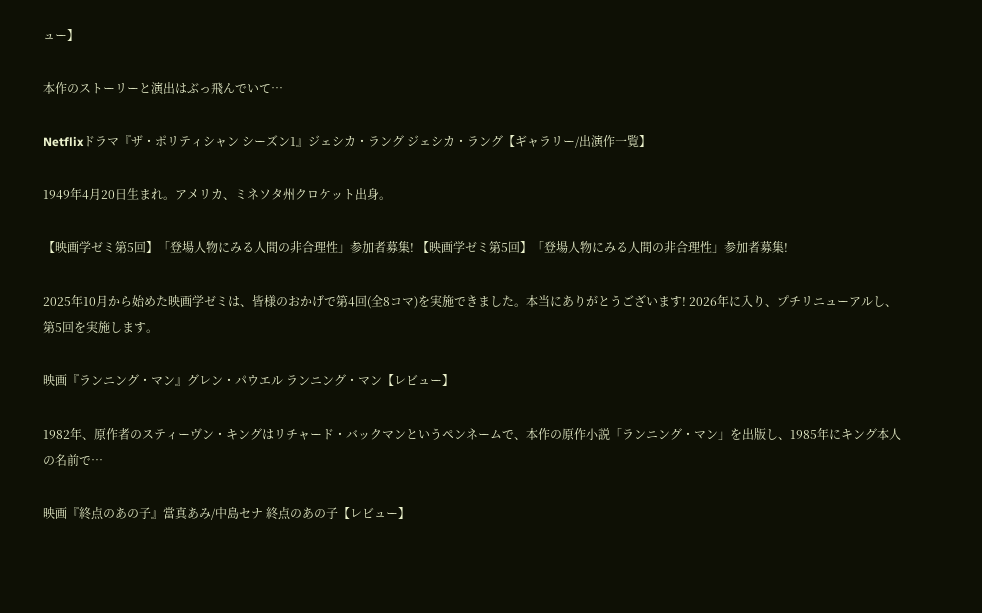ュー】

本作のストーリーと演出はぶっ飛んでいて…

Netflixドラマ『ザ・ポリティシャン シーズン1』ジェシカ・ラング ジェシカ・ラング【ギャラリー/出演作一覧】

1949年4月20日生まれ。アメリカ、ミネソタ州クロケット出身。

【映画学ゼミ第5回】「登場人物にみる人間の非合理性」参加者募集! 【映画学ゼミ第5回】「登場人物にみる人間の非合理性」参加者募集!

2025年10月から始めた映画学ゼミは、皆様のおかげで第4回(全8コマ)を実施できました。本当にありがとうございます! 2026年に入り、プチリニューアルし、第5回を実施します。

映画『ランニング・マン』グレン・パウエル ランニング・マン【レビュー】

1982年、原作者のスティーヴン・キングはリチャード・バックマンというペンネームで、本作の原作小説「ランニング・マン」を出版し、1985年にキング本人の名前で…

映画『終点のあの子』當真あみ/中島セナ 終点のあの子【レビュー】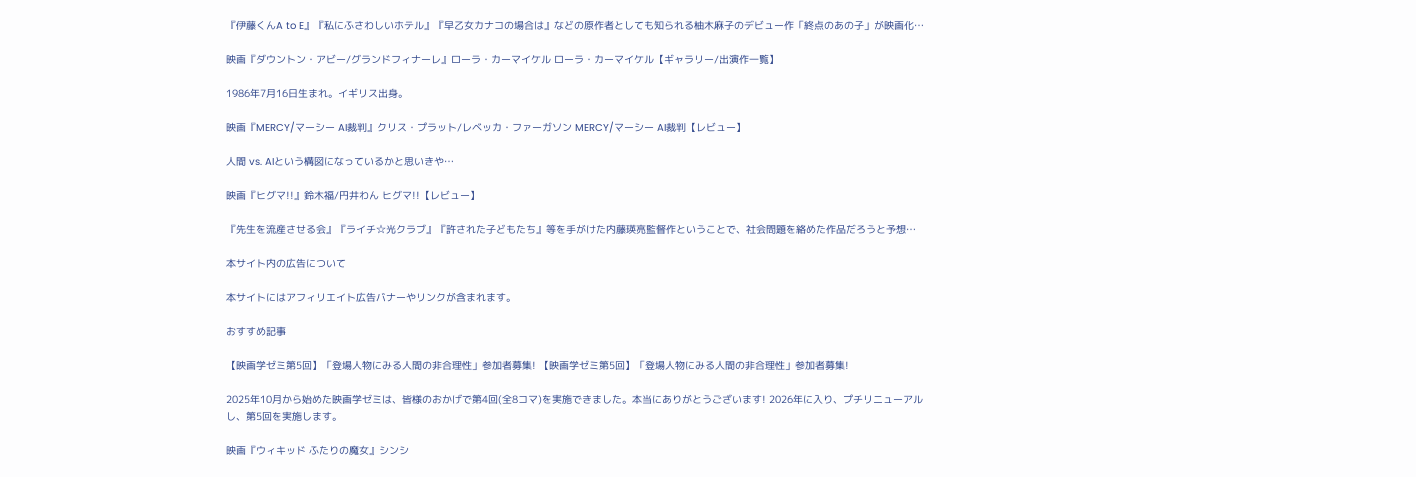『伊藤くんA to E』『私にふさわしいホテル』『早乙女カナコの場合は』などの原作者としても知られる柚木麻子のデビュー作「終点のあの子」が映画化…

映画『ダウントン・アビー/グランドフィナーレ』ローラ・カーマイケル ローラ・カーマイケル【ギャラリー/出演作一覧】

1986年7月16日生まれ。イギリス出身。

映画『MERCY/マーシー AI裁判』クリス・プラット/レベッカ・ファーガソン MERCY/マーシー AI裁判【レビュー】

人間 vs. AIという構図になっているかと思いきや…

映画『ヒグマ!!』鈴木福/円井わん ヒグマ!!【レビュー】

『先生を流産させる会』『ライチ☆光クラブ』『許された子どもたち』等を手がけた内藤瑛亮監督作ということで、社会問題を絡めた作品だろうと予想…

本サイト内の広告について

本サイトにはアフィリエイト広告バナーやリンクが含まれます。

おすすめ記事

【映画学ゼミ第5回】「登場人物にみる人間の非合理性」参加者募集! 【映画学ゼミ第5回】「登場人物にみる人間の非合理性」参加者募集!

2025年10月から始めた映画学ゼミは、皆様のおかげで第4回(全8コマ)を実施できました。本当にありがとうございます! 2026年に入り、プチリニューアルし、第5回を実施します。

映画『ウィキッド ふたりの魔女』シンシ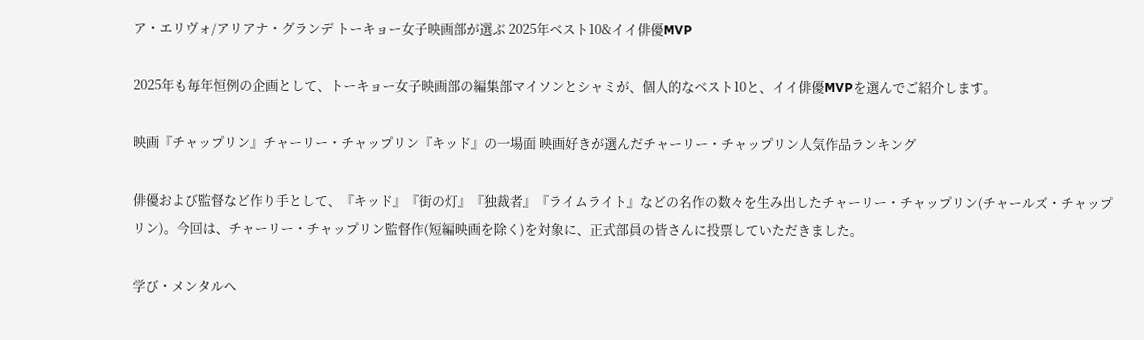ア・エリヴォ/アリアナ・グランデ トーキョー女子映画部が選ぶ 2025年ベスト10&イイ俳優MVP

2025年も毎年恒例の企画として、トーキョー女子映画部の編集部マイソンとシャミが、個人的なベスト10と、イイ俳優MVPを選んでご紹介します。

映画『チャップリン』チャーリー・チャップリン『キッド』の一場面 映画好きが選んだチャーリー・チャップリン人気作品ランキング

俳優および監督など作り手として、『キッド』『街の灯』『独裁者』『ライムライト』などの名作の数々を生み出したチャーリー・チャップリン(チャールズ・チャップリン)。今回は、チャーリー・チャップリン監督作(短編映画を除く)を対象に、正式部員の皆さんに投票していただきました。

学び・メンタルヘ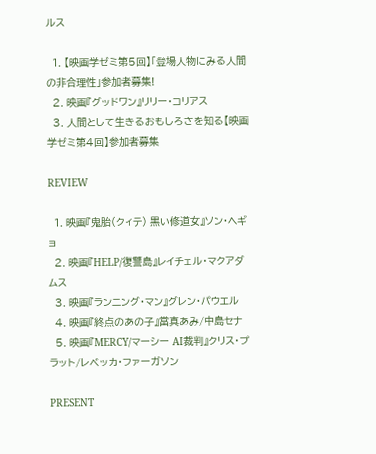ルス

  1. 【映画学ゼミ第5回】「登場人物にみる人間の非合理性」参加者募集!
  2. 映画『グッドワン』リリー・コリアス
  3. 人間として生きるおもしろさを知る【映画学ゼミ第4回】参加者募集

REVIEW

  1. 映画『鬼胎(クィテ) 黒い修道女』ソン・ヘギョ
  2. 映画『HELP/復讐島』レイチェル・マクアダムス
  3. 映画『ランニング・マン』グレン・パウエル
  4. 映画『終点のあの子』當真あみ/中島セナ
  5. 映画『MERCY/マーシー AI裁判』クリス・プラット/レベッカ・ファーガソン

PRESENT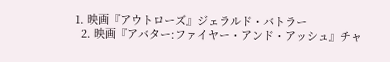1. 映画『アウトローズ』ジェラルド・バトラー
  2. 映画『アバター:ファイヤー・アンド・アッシュ』チャ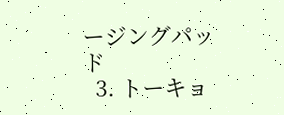ージングパッド
  3. トーキョ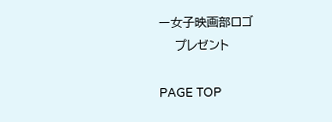ー女子映画部ロゴ
    プレゼント

PAGE TOP